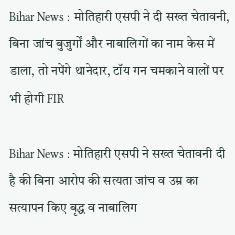Bihar News : मोतिहारी एसपी ने दी सख्त चेतावनी, बिना जांच बुजुर्गों और नाबालिगों का नाम केस में डाला, तो नपेंगे थानेदार, टॉय गन चमकाने वालों पर भी होगी FIR

Bihar News : मोतिहारी एसपी ने सख्त चेतावनी दी है की बिना आरोप की सत्यता जांच व उम्र का सत्यापन किए बृद्ध व नाबालिग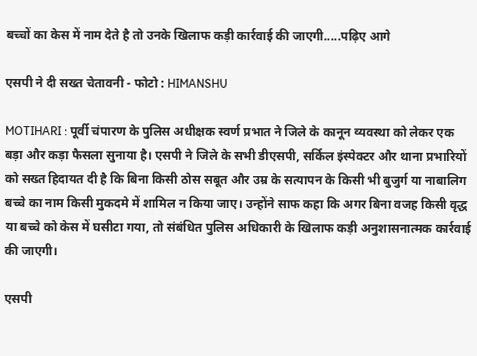बच्चों का केस में नाम देते है तो उनके खिलाफ कड़ी कार्रवाई की जाएगी.....पढ़िए आगे

एसपी ने दी सख्त चेतावनी - फोटो : HIMANSHU

MOTIHARI : पूर्वी चंपारण के पुलिस अधीक्षक स्वर्ण प्रभात ने जिले के कानून व्यवस्था को लेकर एक बड़ा और कड़ा फैसला सुनाया है। एसपी ने जिले के सभी डीएसपी, सर्किल इंस्पेक्टर और थाना प्रभारियों को सख्त हिदायत दी है कि बिना किसी ठोस सबूत और उम्र के सत्यापन के किसी भी बुजुर्ग या नाबालिग बच्चे का नाम किसी मुकदमे में शामिल न किया जाए। उन्होंने साफ कहा कि अगर बिना वजह किसी वृद्ध या बच्चे को केस में घसीटा गया, तो संबंधित पुलिस अधिकारी के खिलाफ कड़ी अनुशासनात्मक कार्रवाई की जाएगी।

एसपी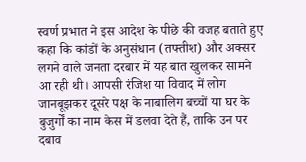स्वर्ण प्रभात ने इस आदेश के पीछे की वजह बताते हुए कहा कि कांडों के अनुसंधान (तफ्तीश) और अक्सर लगने वाले जनता दरबार में यह बात खुलकर सामने आ रही थी। आपसी रंजिश या विवाद में लोग जानबूझकर दूसरे पक्ष के नाबालिग बच्चों या घर के बुजुर्गों का नाम केस में डलवा देते हैं, ताकि उन पर दबाव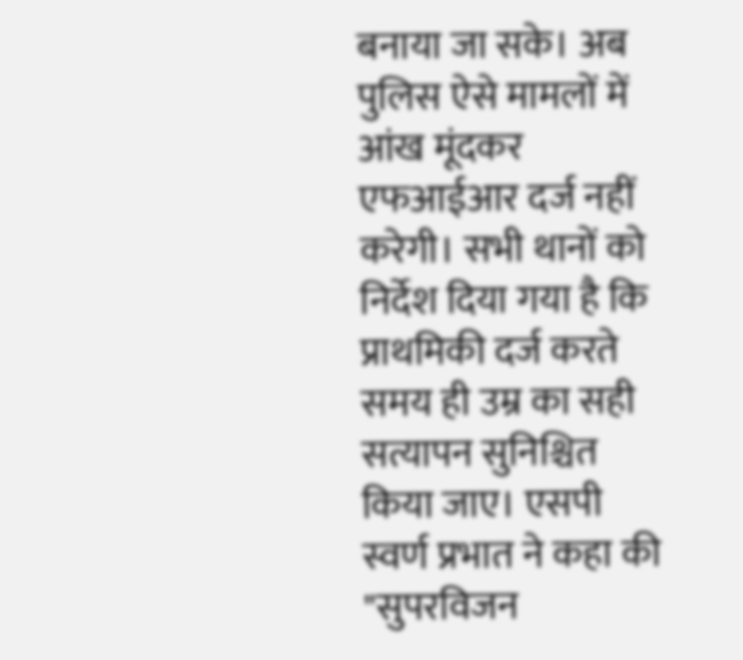बनाया जा सके। अब पुलिस ऐसे मामलों में आंख मूंदकर एफआईआर दर्ज नहीं करेगी। सभी थानों को निर्देश दिया गया है कि प्राथमिकी दर्ज करते समय ही उम्र का सही सत्यापन सुनिश्चित किया जाए। एसपी स्वर्ण प्रभात ने कहा की "सुपरविजन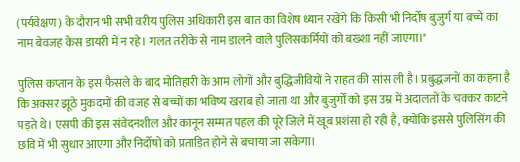(पर्यवेक्षण) के दौरान भी सभी वरीय पुलिस अधिकारी इस बात का विशेष ध्यान रखेंगे कि किसी भी निर्दोष बुजुर्ग या बच्चे का नाम बेवजह केस डायरी में न रहे। गलत तरीके से नाम डालने वाले पुलिसकर्मियों को बख्शा नहीं जाएगा।"

पुलिस कप्तान के इस फैसले के बाद मोतिहारी के आम लोगों और बुद्धिजीवियों ने राहत की सांस ली है। प्रबुद्धजनों का कहना है कि अक्सर झूठे मुकदमों की वजह से बच्चों का भविष्य खराब हो जाता था और बुजुर्गों को इस उम्र में अदालतों के चक्कर काटने पड़ते थे। एसपी की इस संवेदनशील और कानून सम्मत पहल की पूरे जिले में खूब प्रशंसा हो रही है, क्योंकि इससे पुलिसिंग की छवि में भी सुधार आएगा और निर्दोषों को प्रताड़ित होने से बचाया जा सकेगा।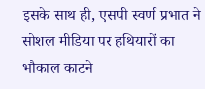इसके साथ ही, एसपी स्वर्ण प्रभात ने सोशल मीडिया पर हथियारों का भौकाल काटने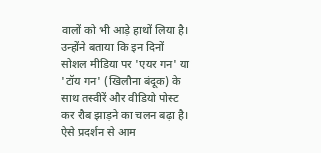वालों को भी आड़े हाथों लिया है। उन्होंने बताया कि इन दिनों सोशल मीडिया पर 'एयर गन' या 'टॉय गन' (खिलौना बंदूक) के साथ तस्वीरें और वीडियो पोस्ट कर रौब झाड़ने का चलन बढ़ा है। ऐसे प्रदर्शन से आम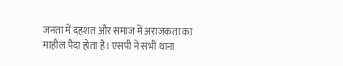जनता में दहशत और समाज में अराजकता का माहौल पैदा होता है। एसपी ने सभी थाना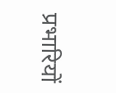प्रभारियों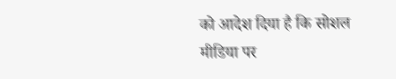को आदेश दिया है कि सोशल मीडिया पर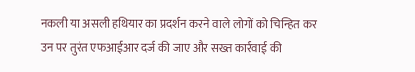नकली या असली हथियार का प्रदर्शन करने वाले लोगों को चिन्हित कर उन पर तुरंत एफआईआर दर्ज की जाए और सख्त कार्रवाई की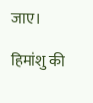जाए।

हिमांशु की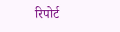रिपोर्ट